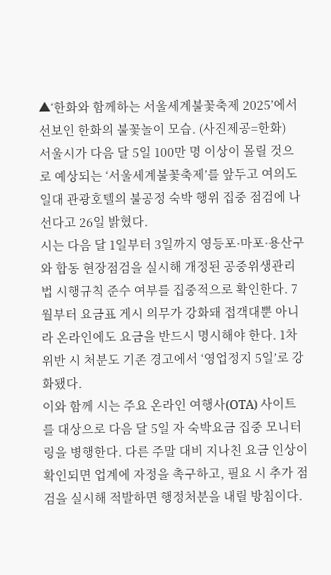▲‘한화와 함께하는 서울세계불꽃축제 2025’에서 선보인 한화의 불꽃놀이 모습. (사진제공=한화)
서울시가 다음 달 5일 100만 명 이상이 몰릴 것으로 예상되는 ‘서울세계불꽃축제’를 앞두고 여의도 일대 관광호텔의 불공정 숙박 행위 집중 점검에 나선다고 26일 밝혔다.
시는 다음 달 1일부터 3일까지 영등포·마포·용산구와 합동 현장점검을 실시해 개정된 공중위생관리법 시행규칙 준수 여부를 집중적으로 확인한다. 7월부터 요금표 게시 의무가 강화돼 접객대뿐 아니라 온라인에도 요금을 반드시 명시해야 한다. 1차 위반 시 처분도 기존 경고에서 ‘영업정지 5일’로 강화됐다.
이와 함께 시는 주요 온라인 여행사(OTA) 사이트를 대상으로 다음 달 5일 자 숙박요금 집중 모니터링을 병행한다. 다른 주말 대비 지나친 요금 인상이 확인되면 업계에 자정을 촉구하고, 필요 시 추가 점검을 실시해 적발하면 행정처분을 내릴 방침이다.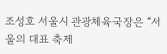조성호 서울시 관광체육국장은 “서울의 대표 축제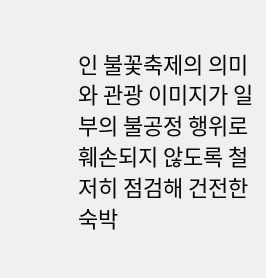인 불꽃축제의 의미와 관광 이미지가 일부의 불공정 행위로 훼손되지 않도록 철저히 점검해 건전한 숙박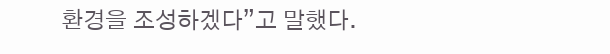환경을 조성하겠다”고 말했다.